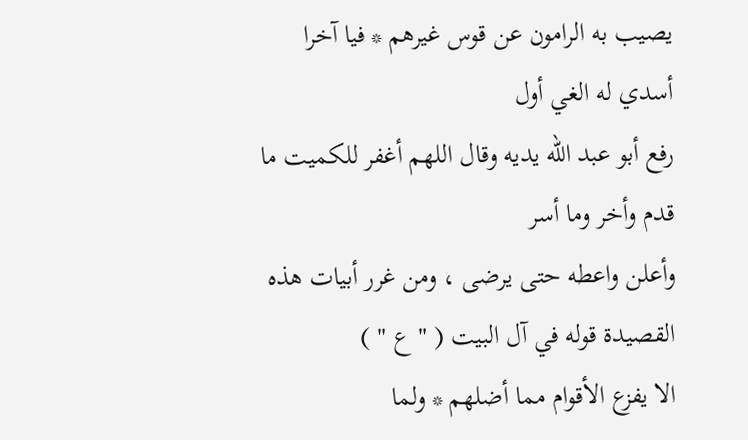يصيب به الرامون عن قوس غيرهم * فيا آخرا أسدي له الغي أول
رفع أبو عبد الله يديه وقال اللهم أغفر للكميت ما قدم وأخر وما أسر
وأعلن واعطه حتى يرضى ، ومن غرر أبيات هذه القصيدة قوله في آل البيت ( " ع " )
الا يفزع الأقوام مما أضلهم * ولما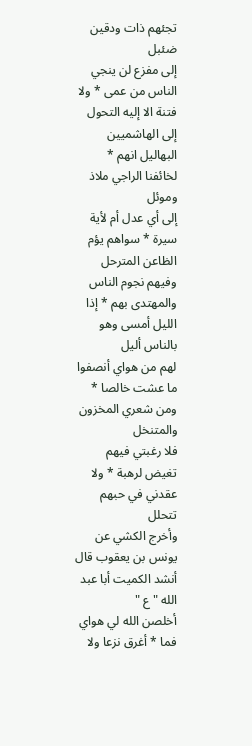تجئهم ذات ودقين ضئبل
إلى مفزع لن ينجي الناس من عمى * ولا فتنة الا إليه التحول
إلى الهاشميين البهاليل انهم * لخائفنا الراجي ملاذ وموئل
إلى أي عدل أم لأية سيرة * سواهم يؤم الظاعن المترحل
وفيهم نجوم الناس والمهتدى بهم * إذا الليل أمسى وهو بالناس أليل
لهم من هواي أنصفوا ما عشت خالصا * ومن شعري المخزون والمتنخل
فلا رغبتي فيهم تغيض لرهبة * ولا عقدني في حبهم تتحلل
وأخرج الكشي عن يونس بن يعقوب قال أنشد الكميت أبا عبد الله " ع "
أخلصن الله لي هواي فما * أغرق نزعا ولا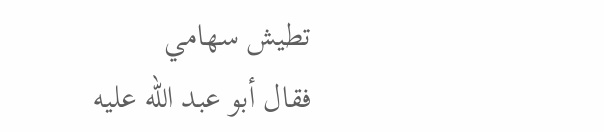تطيش سهامي
فقال أبو عبد الله عليه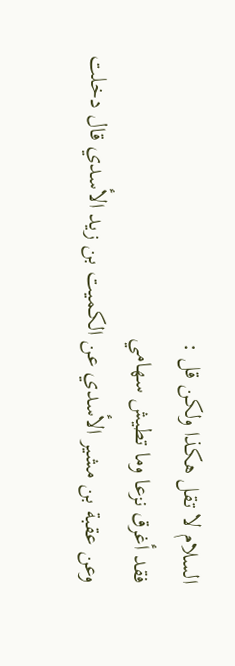السلام لا تقل هكذا ولكن قل :
فقد أغرق نزعا وما تطيش سهامي
وعن عقبة بن مشير الأسدي عن الكميت بن زيد الأسدي قال دخلت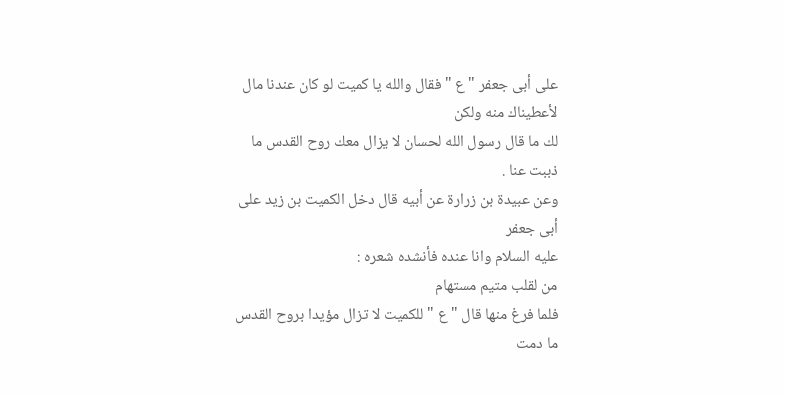على أبى جعفر " ع " فقال والله يا كميت لو كان عندنا مال لأعطيناك منه ولكن
لك ما قال رسول الله لحسان لا يزال معك روح القدس ما ذببت عنا .
وعن عبيدة بن زرارة عن أبيه قال دخل الكميت بن زيد على أبى جعفر
عليه السلام وانا عنده فأنشده شعره :
من لقلب متيم مستهام
فلما فرغ منها قال " ع " للكميت لا تزال مؤيدا بروح القدس ما دمت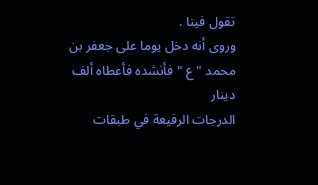تقول فينا .
وروى أنه دخل يوما على جعفر بن محمد " ع " فأنشده فأعطاه ألف دينار
الدرجات الرفيعة في طبقات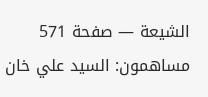الشيعة — صفحة 571
مساهمون: السيد علي خان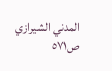المدني الشيرازي
ص٥٧١